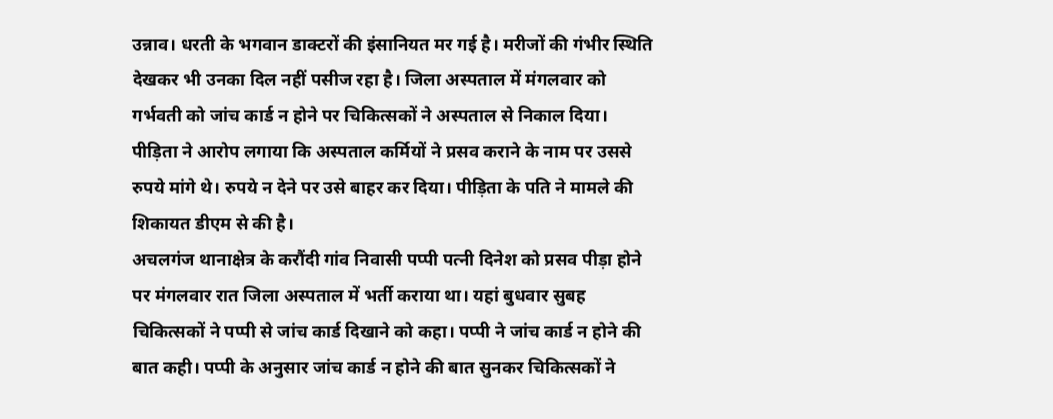उन्नाव। धरती के भगवान डाक्टरों की इंसानियत मर गई है। मरीजों की गंभीर स्थिति देखकर भी उनका दिल नहीं पसीज रहा है। जिला अस्पताल में मंगलवार को गर्भवती को जांच कार्ड न होने पर चिकित्सकों ने अस्पताल से निकाल दिया। पीड़िता ने आरोप लगाया कि अस्पताल कर्मियों ने प्रसव कराने के नाम पर उससे रुपये मांगे थे। रुपये न देने पर उसे बाहर कर दिया। पीड़िता के पति ने मामले की शिकायत डीएम से की है।
अचलगंज थानाक्षेत्र के करौंदी गांव निवासी पप्पी पत्नी दिनेश को प्रसव पीड़ा होने पर मंगलवार रात जिला अस्पताल में भर्ती कराया था। यहां बुधवार सुबह चिकित्सकों ने पप्पी से जांच कार्ड दिखाने को कहा। पप्पी ने जांच कार्ड न होने की बात कही। पप्पी के अनुसार जांच कार्ड न होने की बात सुनकर चिकित्सकों ने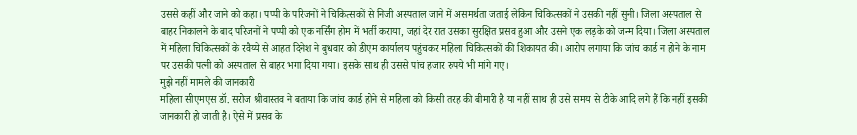उससे कहीं और जाने को कहा। पप्पी के परिजनों ने चिकित्सकों से निजी अस्पताल जाने में असमर्थता जताई लेकिन चिकित्सकों ने उसकी नहीं सुनी। जिला अस्पताल से बाहर निकालने के बाद परिजनों ने पप्पी को एक नर्सिंग होम में भर्ती कराया, जहां देर रात उसका सुरक्षित प्रसव हुआ और उसने एक लड़के को जन्म दिया। जिला अस्पताल में महिला चिकित्सकों के रवैय्ये से आहत दिनेश ने बुधवार को डीएम कार्यालय पहुंचकर महिला चिकित्सकों की शिकायत की। आरोप लगाया कि जांच कार्ड न होने के नाम पर उसकी पत्नी को अस्पताल से बाहर भगा दिया गया। इसके साथ ही उससे पांच हजार रुपये भी मांगे गए।
मुझे नहीं मामले की जानकारी
महिला सीएमएस डॉ. सरोज श्रीवास्तव ने बताया कि जांच कार्ड होने से महिला को किसी तरह की बीमारी है या नहीं साथ ही उसे समय से टीके आदि लगे हैं कि नहीं इसकी जानकारी हो जाती है। ऐसे में प्रसव के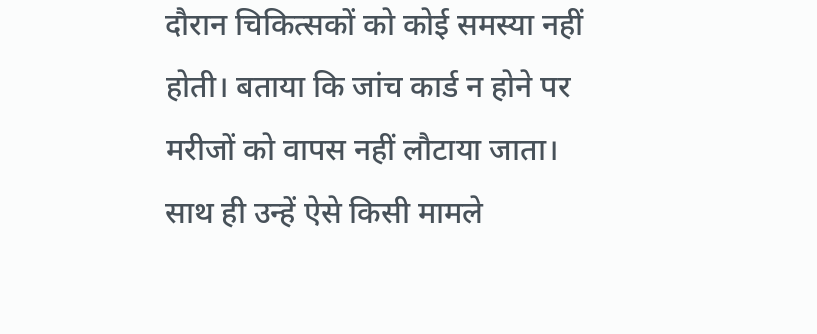दौरान चिकित्सकों को कोई समस्या नहीं होती। बताया कि जांच कार्ड न होने पर मरीजों को वापस नहीं लौटाया जाता। साथ ही उन्हें ऐसे किसी मामले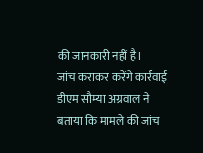की जानकारी नहीं है।
जांच कराकर करेंगे कार्रवाई
डीएम सौम्या अग्रवाल ने बताया कि मामले की जांच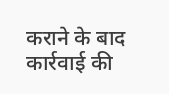कराने के बाद कार्रवाई की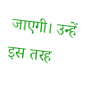जाएगी। उन्हें इस तरह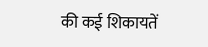की कई शिकायतें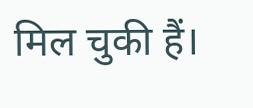मिल चुकी हैं।